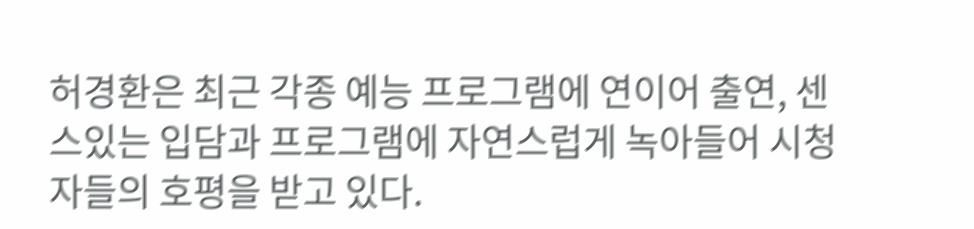허경환은 최근 각종 예능 프로그램에 연이어 출연, 센스있는 입담과 프로그램에 자연스럽게 녹아들어 시청자들의 호평을 받고 있다.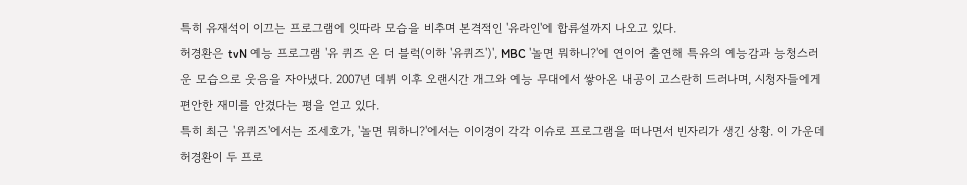특히 유재석이 이끄는 프로그램에 잇따라 모습을 비추며 본격적인 '유라인'에 합류설까지 나오고 있다.
허경환은 tvN 예능 프로그램 '유 퀴즈 온 더 블럭(이하 '유퀴즈')', MBC '놀면 뭐하니?'에 연이어 출연해 특유의 예능감과 능청스러운 모습으로 웃음을 자아냈다. 2007년 데뷔 이후 오랜시간 개그와 예능 무대에서 쌓아온 내공이 고스란히 드러나며, 시청자들에게 편안한 재미를 안겼다는 평을 얻고 있다.
특히 최근 '유퀴즈'에서는 조세호가, '놀면 뭐하니?'에서는 이이경이 각각 이슈로 프로그램을 떠나면서 빈자리가 생긴 상황. 이 가운데 허경환이 두 프로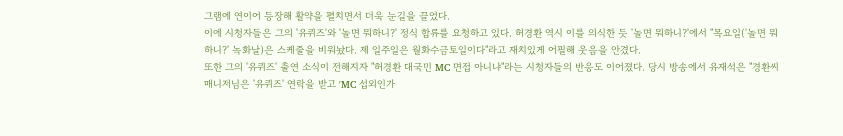그램에 연이어 등장해 활약을 펼치면서 더욱 눈길을 끌었다.
이에 시청자들은 그의 '유퀴즈'와 '놀면 뭐하니?' 정식 합류를 요청하고 있다. 허경환 역시 이를 의식한 듯 '놀면 뭐하니?'에서 "목요일('놀면 뭐하니?' 녹화날)은 스케줄을 비워놨다. 제 일주일은 월화수금토일이다"라고 재치있게 어필해 웃음을 안겼다.
또한 그의 '유퀴즈' 출연 소식이 전해지자 "허경환 대국민 MC 면접 아니냐"라는 시청자들의 반응도 이어졌다. 당시 방송에서 유재석은 "경환씨 매니저님은 '유퀴즈' 연락을 받고 'MC 섭외인가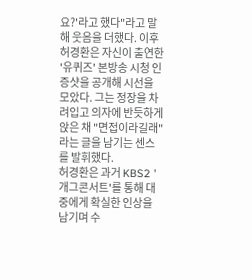요?'라고 했다"라고 말해 웃음을 더했다. 이후 허경환은 자신이 출연한 '유퀴즈' 본방송 시청 인증샷을 공개해 시선을 모았다. 그는 정장을 차려입고 의자에 반듯하게 앉은 채 "면접이라길래"라는 글을 남기는 센스를 발휘했다.
허경환은 과거 KBS2 '개그콘서트'를 통해 대중에게 확실한 인상을 남기며 수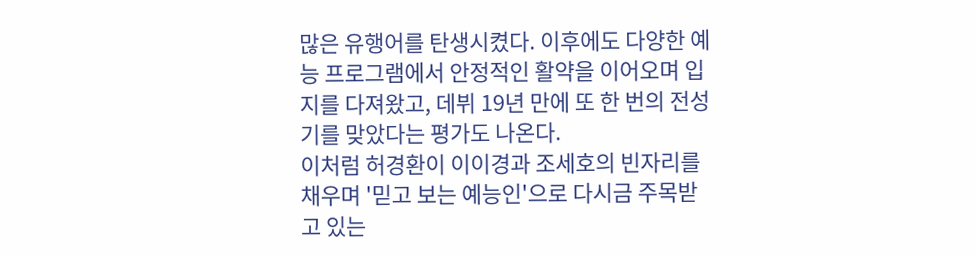많은 유행어를 탄생시켰다. 이후에도 다양한 예능 프로그램에서 안정적인 활약을 이어오며 입지를 다져왔고, 데뷔 19년 만에 또 한 번의 전성기를 맞았다는 평가도 나온다.
이처럼 허경환이 이이경과 조세호의 빈자리를 채우며 '믿고 보는 예능인'으로 다시금 주목받고 있는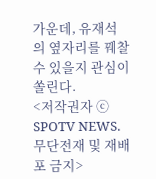가운데, 유재석의 옆자리를 꿰찰 수 있을지 관심이 쏠린다.
<저작권자 ⓒ SPOTV NEWS. 무단전재 및 재배포 금지>